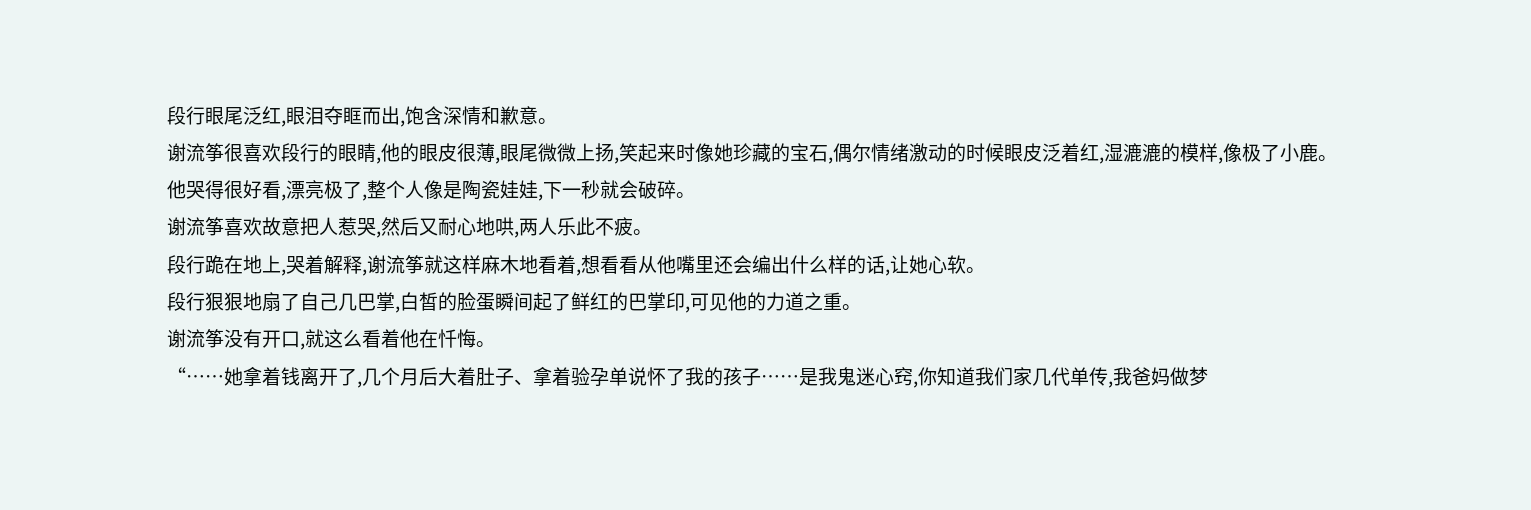段行眼尾泛红,眼泪夺眶而出,饱含深情和歉意。
谢流筝很喜欢段行的眼睛,他的眼皮很薄,眼尾微微上扬,笑起来时像她珍藏的宝石,偶尔情绪激动的时候眼皮泛着红,湿漉漉的模样,像极了小鹿。
他哭得很好看,漂亮极了,整个人像是陶瓷娃娃,下一秒就会破碎。
谢流筝喜欢故意把人惹哭,然后又耐心地哄,两人乐此不疲。
段行跪在地上,哭着解释,谢流筝就这样麻木地看着,想看看从他嘴里还会编出什么样的话,让她心软。
段行狠狠地扇了自己几巴掌,白皙的脸蛋瞬间起了鲜红的巴掌印,可见他的力道之重。
谢流筝没有开口,就这么看着他在忏悔。
“……她拿着钱离开了,几个月后大着肚子、拿着验孕单说怀了我的孩子……是我鬼迷心窍,你知道我们家几代单传,我爸妈做梦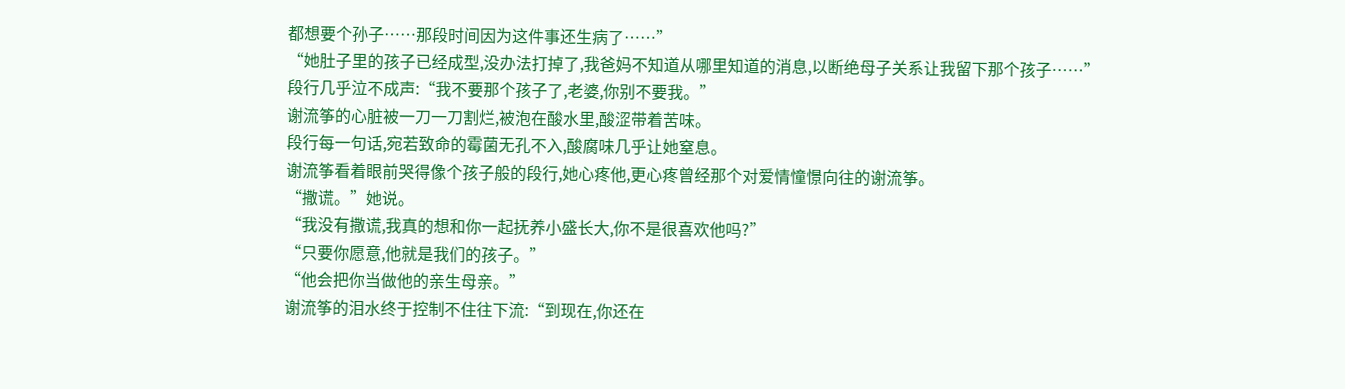都想要个孙子……那段时间因为这件事还生病了……”
“她肚子里的孩子已经成型,没办法打掉了,我爸妈不知道从哪里知道的消息,以断绝母子关系让我留下那个孩子……”
段行几乎泣不成声:“我不要那个孩子了,老婆,你别不要我。”
谢流筝的心脏被一刀一刀割烂,被泡在酸水里,酸涩带着苦味。
段行每一句话,宛若致命的霉菌无孔不入,酸腐味几乎让她窒息。
谢流筝看着眼前哭得像个孩子般的段行,她心疼他,更心疼曾经那个对爱情憧憬向往的谢流筝。
“撒谎。”她说。
“我没有撒谎,我真的想和你一起抚养小盛长大,你不是很喜欢他吗?”
“只要你愿意,他就是我们的孩子。”
“他会把你当做他的亲生母亲。”
谢流筝的泪水终于控制不住往下流:“到现在,你还在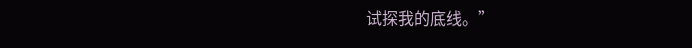试探我的底线。”